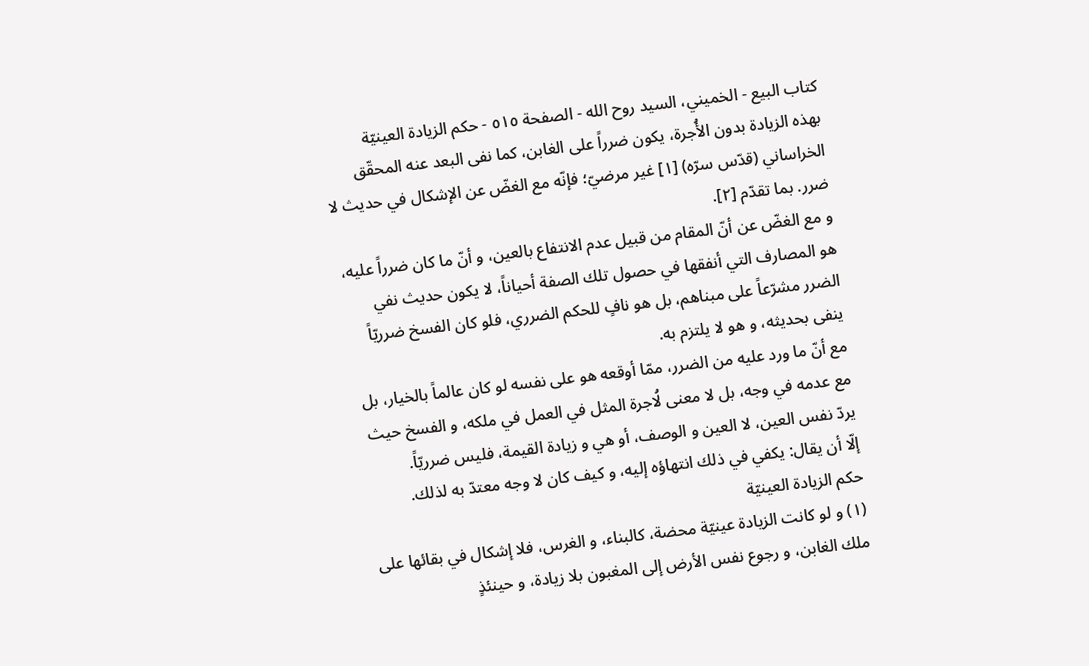كتاب البيع - الخميني، السيد روح الله - الصفحة ٥١٥ - حكم الزيادة العينيّة
بهذه الزيادة بدون الأُجرة، يكون ضرراً على الغابن، كما نفى البعد عنه المحقّق الخراساني (قدّس سرّه) [١] غير مرضيّ؛ فإنّه مع الغضّ عن الإشكال في حديث لا ضرر. بما تقدّم [٢].
و مع الغضّ عن أنّ المقام من قبيل عدم الانتفاع بالعين، و أنّ ما كان ضرراً عليه، هو المصارف التي أنفقها في حصول تلك الصفة أحياناً، لا يكون حديث نفي الضرر مشرّعاً على مبناهم، بل هو نافٍ للحكم الضرري، فلو كان الفسخ ضرريّاً ينفى بحديثه، و هو لا يلتزم به.
مع أنّ ما ورد عليه من الضرر، ممّا أوقعه هو على نفسه لو كان عالماً بالخيار، بل مع عدمه في وجه، بل لا معنى لُاجرة المثل في العمل في ملكه، و الفسخ حيث يردّ نفس العين، لا العين و الوصف، أو هي و زيادة القيمة، فليس ضرريّاً.
إلّا أن يقال: يكفي في ذلك انتهاؤه إليه، و كيف كان لا وجه معتدّ به لذلك.
حكم الزيادة العينيّة
(١) و لو كانت الزيادة عينيّة محضة، كالبناء، و الغرس، فلا إشكال في بقائها على ملك الغابن، و رجوع نفس الأرض إلى المغبون بلا زيادة، و حينئذٍ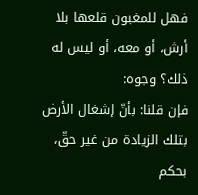فهل للمغبون قلعها بلا أرش، أو معه، أو ليس له ذلك؟ وجوه:
فإن قلنا: بأنّ إشغال الأرض بتلك الزيادة من غير حقّ، بحكم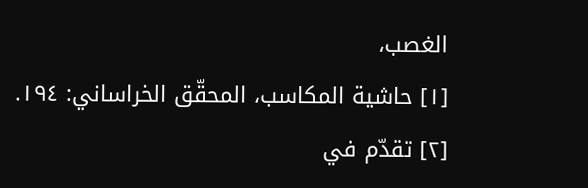الغصب،
[١] حاشية المكاسب، المحقّق الخراساني: ١٩٤.
[٢] تقدّم في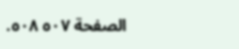الصفحة ٥٠٧ ٥٠٨.